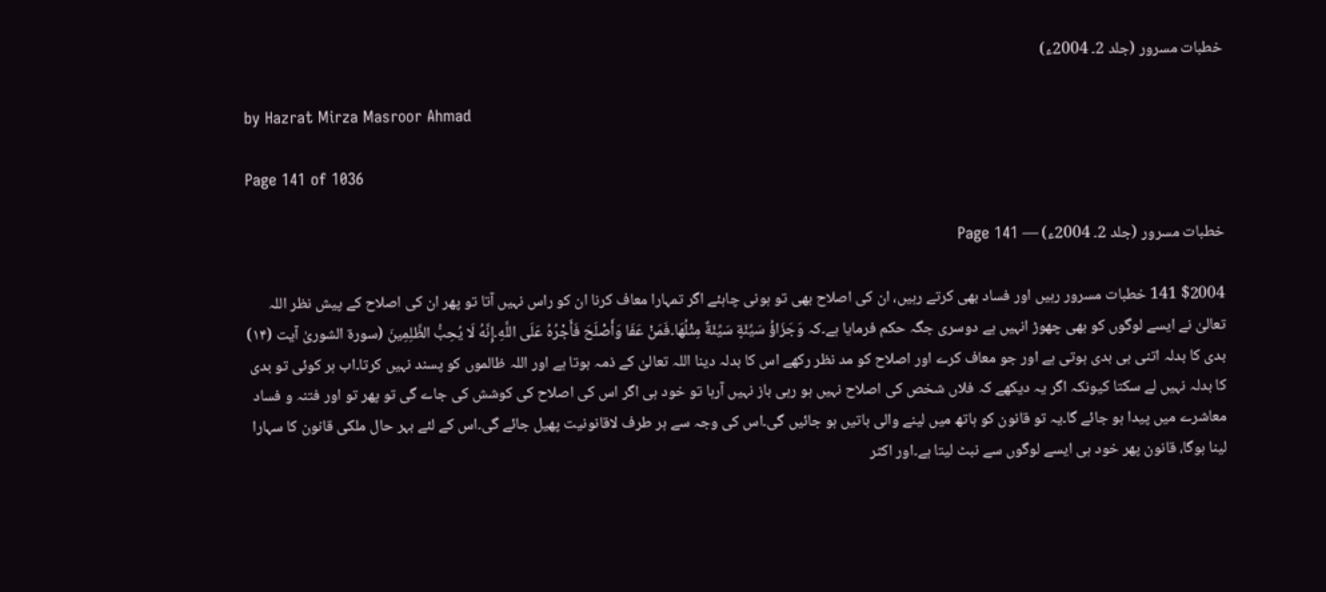خطبات مسرور (جلد 2۔ 2004ء)

by Hazrat Mirza Masroor Ahmad

Page 141 of 1036

خطبات مسرور (جلد 2۔ 2004ء) — Page 141

$2004 141 خطبات مسرور رہیں اور فساد بھی کرتے رہیں، ان کی اصلاح بھی تو ہونی چاہئے اگر تمہارا معاف کرنا ان کو راس نہیں آتا تو پھر ان کی اصلاح کے پیش نظر اللہ تعالیٰ نے ایسے لوگوں کو بھی چھوڑ انہیں ہے دوسری جگہ حکم فرمایا ہے۔کہ وَجَزَاؤُ سَيِّئَةٍ سَيِّئَةٌ مِثْلُهَا۔فَمَنْ عَفَا وَأَصْلَحَ فَأَجْرُهُ عَلَى اللَّهِ۔إِنَّهُ لَا يُحِبُّ الظَّلِمِينَ (سورۃ الشوریٰ آیت (۱۴) بدی کا بدلہ اتنی ہی بدی ہوتی ہے اور جو معاف کرے اور اصلاح کو مد نظر رکھے اس کا بدلہ دینا اللہ تعالیٰ کے ذمہ ہوتا ہے اور اللہ ظالموں کو پسند نہیں کرتا۔اب ہر کوئی تو بدی کا بدلہ نہیں لے سکتا کیونکہ اگر یہ دیکھے کہ فلاں شخص کی اصلاح نہیں ہو رہی باز نہیں آرہا تو خود ہی اگر اس کی اصلاح کی کوشش کی جاے گی تو پھر تو اور فتنہ و فساد معاشرے میں پیدا ہو جائے گا۔یہ تو قانون کو ہاتھ میں لینے والی باتیں ہو جائیں گی۔اس کی وجہ سے ہر طرف لاقانونیت پھیل جائے گی۔اس کے لئے بہر حال ملکی قانون کا سہارا لینا ہوگا، قانون پھر خود ہی ایسے لوگوں سے نبٹ لیتا ہے۔اور اکثر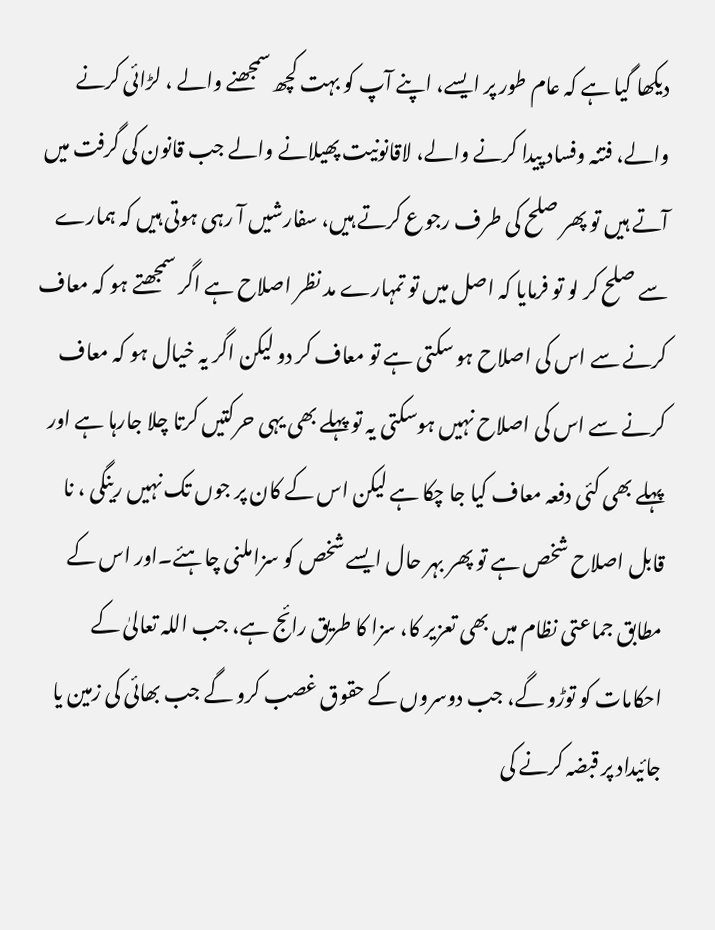دیکھا گیا ہے کہ عام طور پر ایسے، اپنے آپ کو بہت کچھ سمجھنے والے ، لڑائی کرنے والے، فتنہ وفساد پیدا کرنے والے، لاقانونیت پھیلانے والے جب قانون کی گرفت میں آتے ہیں تو پھر صلح کی طرف رجوع کرتے ہیں، سفارشیں آ رہی ہوتی ہیں کہ ہمارے سے صلح کر لو تو فرمایا کہ اصل میں تو تمہارے مد نظر اصلاح ہے اگر سمجھتے ہو کہ معاف کرنے سے اس کی اصلاح ہو سکتی ہے تو معاف کر دو لیکن اگر یہ خیال ہو کہ معاف کرنے سے اس کی اصلاح نہیں ہوسکتی یہ تو پہلے بھی یہی حرکتیں کرتا چلا جارہا ہے اور پہلے بھی کئی دفعہ معاف کیا جا چکا ہے لیکن اس کے کان پر جوں تک نہیں رینگی ، نا قابل اصلاح شخص ہے تو پھر بہر حال ایسے شخص کو سزاملنی چاہئے۔اور اس کے مطابق جماعتی نظام میں بھی تعزیر کا، سزا کا طریق رائج ہے، جب اللہ تعالیٰ کے احکامات کو توڑو گے، جب دوسروں کے حقوق غصب کرو گے جب بھائی کی زمین یا جائیداد پر قبضہ کرنے کی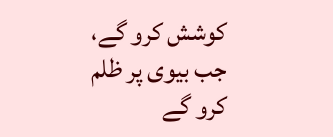کوشش کرو گے، جب بیوی پر ظلم کرو گے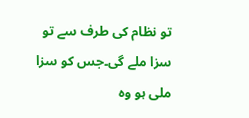تو نظام کی طرف سے تو سزا ملے گی۔جس کو سزا ملی ہو وہ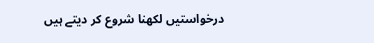درخواستیں لکھنا شروع کر دیتے ہیں